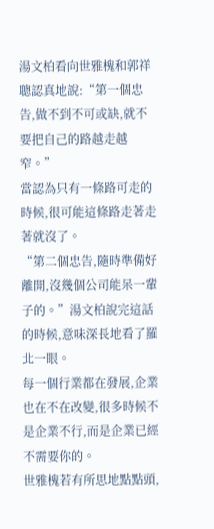湯文柏看向世雅槐和郭祥聰認真地說:“第一個忠告,做不到不可或缺,就不要把自己的路越走越窄。”
當認為只有一條路可走的時候,很可能這條路走著走著就沒了。
“第二個忠告,隨時準備好離開,沒幾個公司能呆一輩子的。”湯文柏說完這話的時候,意味深長地看了羅北一眼。
每一個行業都在發展,企業也在不在改變,很多時候不是企業不行,而是企業已經不需要你的。
世雅槐若有所思地點點頭,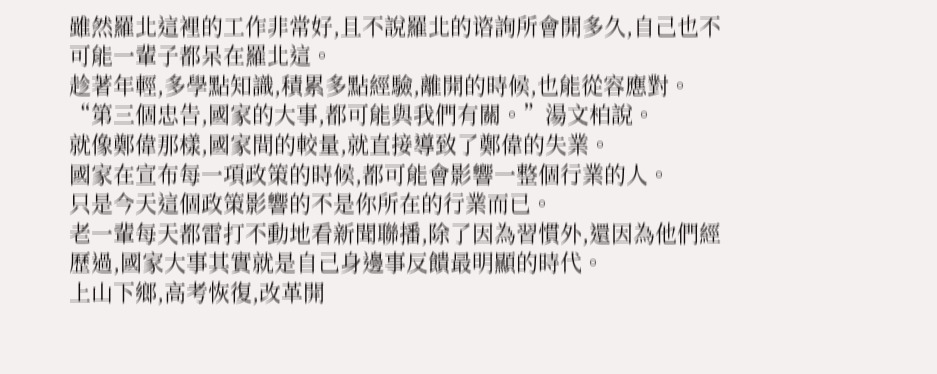雖然羅北這裡的工作非常好,且不說羅北的谘詢所會開多久,自己也不可能一輩子都呆在羅北這。
趁著年輕,多學點知識,積累多點經驗,離開的時候,也能從容應對。
“第三個忠告,國家的大事,都可能與我們有關。”湯文柏說。
就像鄭偉那樣,國家間的較量,就直接導致了鄭偉的失業。
國家在宣布每一項政策的時候,都可能會影響一整個行業的人。
只是今天這個政策影響的不是你所在的行業而已。
老一輩每天都雷打不動地看新聞聯播,除了因為習慣外,還因為他們經歷過,國家大事其實就是自己身邊事反饋最明顯的時代。
上山下鄉,高考恢復,改革開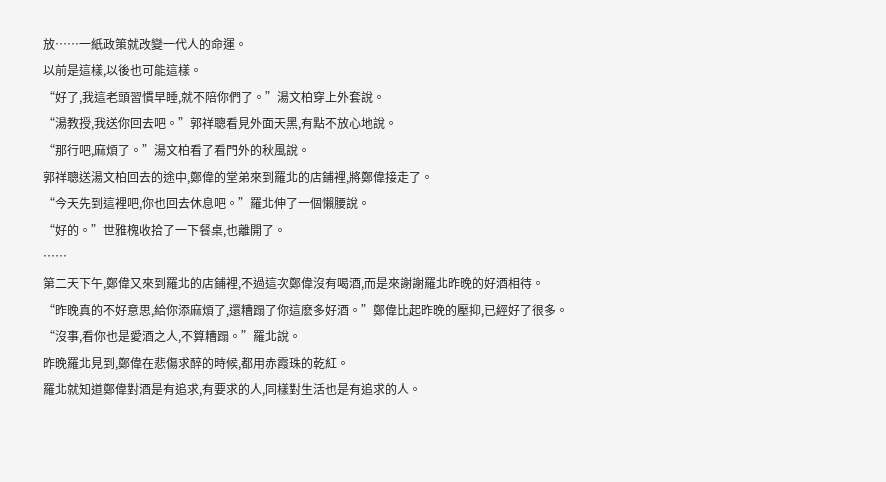放……一紙政策就改變一代人的命運。
以前是這樣,以後也可能這樣。
“好了,我這老頭習慣早睡,就不陪你們了。”湯文柏穿上外套說。
“湯教授,我送你回去吧。”郭祥聰看見外面天黑,有點不放心地說。
“那行吧,麻煩了。”湯文柏看了看門外的秋風說。
郭祥聰送湯文柏回去的途中,鄭偉的堂弟來到羅北的店鋪裡,將鄭偉接走了。
“今天先到這裡吧,你也回去休息吧。”羅北伸了一個懶腰說。
“好的。”世雅槐收拾了一下餐桌,也離開了。
……
第二天下午,鄭偉又來到羅北的店鋪裡,不過這次鄭偉沒有喝酒,而是來謝謝羅北昨晚的好酒相待。
“昨晚真的不好意思,給你添麻煩了,還糟蹋了你這麽多好酒。”鄭偉比起昨晚的壓抑,已經好了很多。
“沒事,看你也是愛酒之人,不算糟蹋。”羅北說。
昨晚羅北見到,鄭偉在悲傷求醉的時候,都用赤霞珠的乾紅。
羅北就知道鄭偉對酒是有追求,有要求的人,同樣對生活也是有追求的人。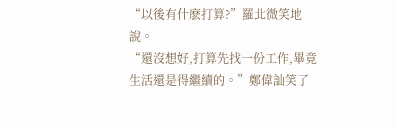“以後有什麽打算?”羅北微笑地說。
“還沒想好,打算先找一份工作,畢竟生活還是得繼續的。”鄭偉訕笑了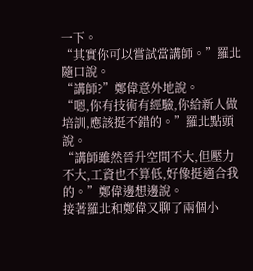一下。
“其實你可以嘗試當講師。”羅北隨口說。
“講師?”鄭偉意外地說。
“嗯,你有技術有經驗,你給新人做培訓,應該挺不錯的。”羅北點頭說。
“講師雖然晉升空間不大,但壓力不大,工資也不算低,好像挺適合我的。”鄭偉邊想邊說。
接著羅北和鄭偉又聊了兩個小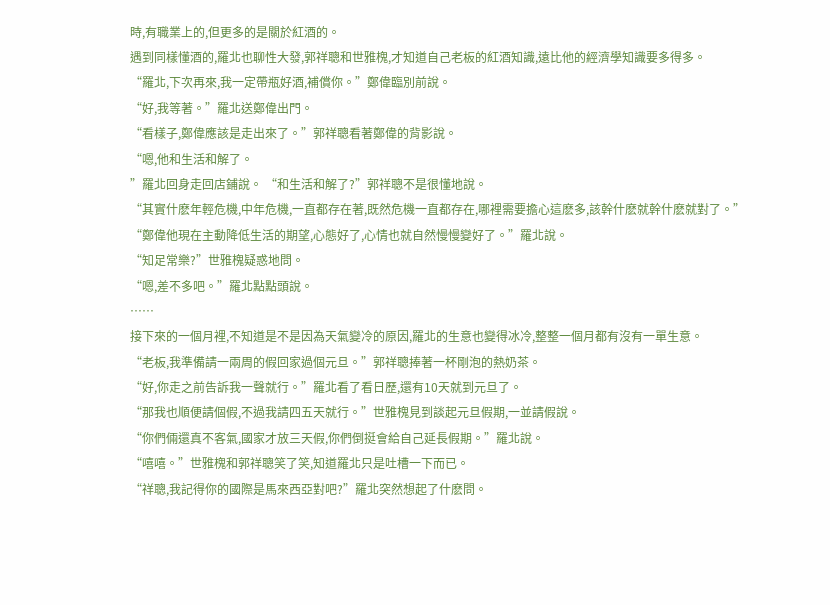時,有職業上的,但更多的是關於紅酒的。
遇到同樣懂酒的,羅北也聊性大發,郭祥聰和世雅槐,才知道自己老板的紅酒知識,遠比他的經濟學知識要多得多。
“羅北,下次再來,我一定帶瓶好酒,補償你。”鄭偉臨別前說。
“好,我等著。”羅北送鄭偉出門。
“看樣子,鄭偉應該是走出來了。”郭祥聰看著鄭偉的背影說。
“嗯,他和生活和解了。
”羅北回身走回店鋪說。 “和生活和解了?”郭祥聰不是很懂地說。
“其實什麽年輕危機,中年危機,一直都存在著,既然危機一直都存在,哪裡需要擔心這麽多,該幹什麽就幹什麽就對了。”
“鄭偉他現在主動降低生活的期望,心態好了,心情也就自然慢慢變好了。”羅北說。
“知足常樂?”世雅槐疑惑地問。
“嗯,差不多吧。”羅北點點頭說。
……
接下來的一個月裡,不知道是不是因為天氣變冷的原因,羅北的生意也變得冰冷,整整一個月都有沒有一單生意。
“老板,我準備請一兩周的假回家過個元旦。”郭祥聰捧著一杯剛泡的熱奶茶。
“好,你走之前告訴我一聲就行。”羅北看了看日歷,還有10天就到元旦了。
“那我也順便請個假,不過我請四五天就行。”世雅槐見到談起元旦假期,一並請假說。
“你們倆還真不客氣,國家才放三天假,你們倒挺會給自己延長假期。”羅北說。
“嘻嘻。”世雅槐和郭祥聰笑了笑,知道羅北只是吐槽一下而已。
“祥聰,我記得你的國際是馬來西亞對吧?”羅北突然想起了什麽問。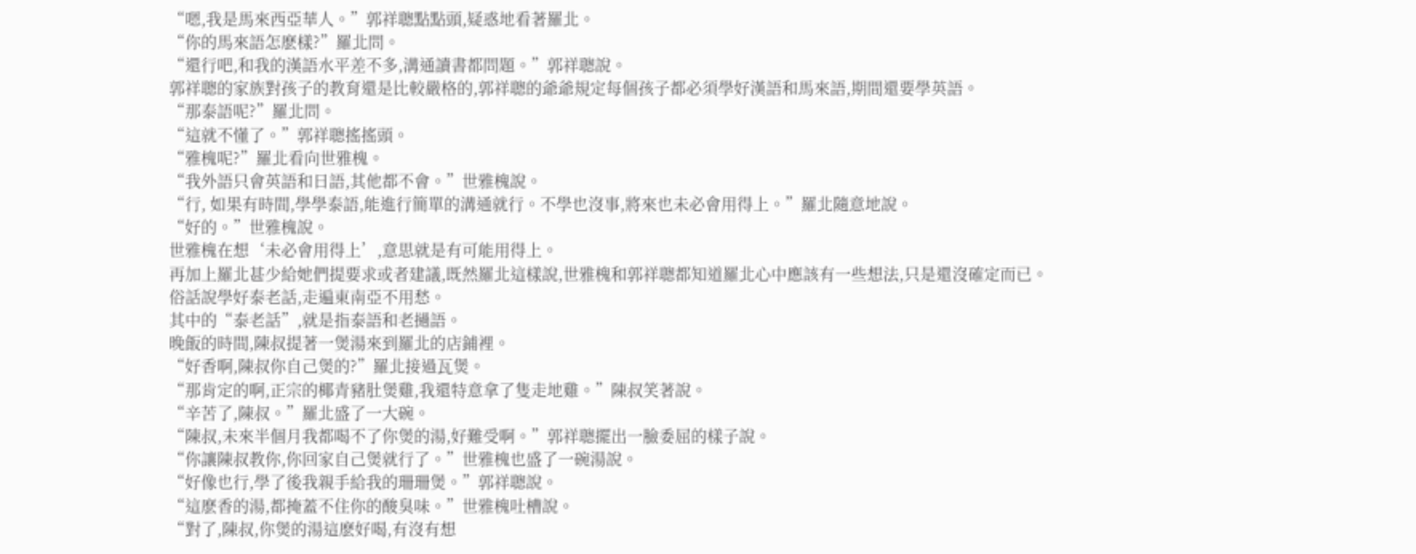“嗯,我是馬來西亞華人。”郭祥聰點點頭,疑惑地看著羅北。
“你的馬來語怎麽樣?”羅北問。
“還行吧,和我的漢語水平差不多,溝通讀書都問題。”郭祥聰說。
郭祥聰的家族對孩子的教育還是比較嚴格的,郭祥聰的爺爺規定每個孩子都必須學好漢語和馬來語,期間還要學英語。
“那泰語呢?”羅北問。
“這就不懂了。”郭祥聰搖搖頭。
“雅槐呢?”羅北看向世雅槐。
“我外語只會英語和日語,其他都不會。”世雅槐說。
“行, 如果有時間,學學泰語,能進行簡單的溝通就行。不學也沒事,將來也未必會用得上。”羅北隨意地說。
“好的。”世雅槐說。
世雅槐在想‘未必會用得上’,意思就是有可能用得上。
再加上羅北甚少給她們提要求或者建議,既然羅北這樣說,世雅槐和郭祥聰都知道羅北心中應該有一些想法,只是還沒確定而已。
俗話說學好泰老話,走遍東南亞不用愁。
其中的“泰老話”,就是指泰語和老撾語。
晚飯的時間,陳叔提著一煲湯來到羅北的店鋪裡。
“好香啊,陳叔你自己煲的?”羅北接過瓦煲。
“那肯定的啊,正宗的椰青豬肚煲雞,我還特意拿了隻走地雞。”陳叔笑著說。
“辛苦了,陳叔。”羅北盛了一大碗。
“陳叔,未來半個月我都喝不了你煲的湯,好難受啊。”郭祥聰擺出一臉委屈的樣子說。
“你讓陳叔教你,你回家自己煲就行了。”世雅槐也盛了一碗湯說。
“好像也行,學了後我親手給我的珊珊煲。”郭祥聰說。
“這麽香的湯,都掩蓋不住你的酸臭味。”世雅槐吐槽說。
“對了,陳叔,你煲的湯這麽好喝,有沒有想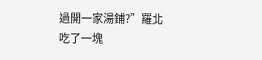過開一家湯鋪?”羅北吃了一塊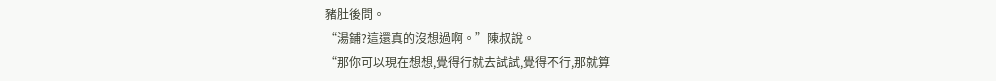豬肚後問。
“湯鋪?這還真的沒想過啊。”陳叔說。
“那你可以現在想想,覺得行就去試試,覺得不行,那就算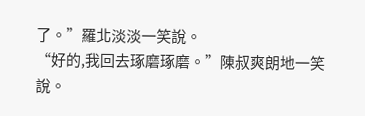了。”羅北淡淡一笑說。
“好的,我回去琢磨琢磨。”陳叔爽朗地一笑說。